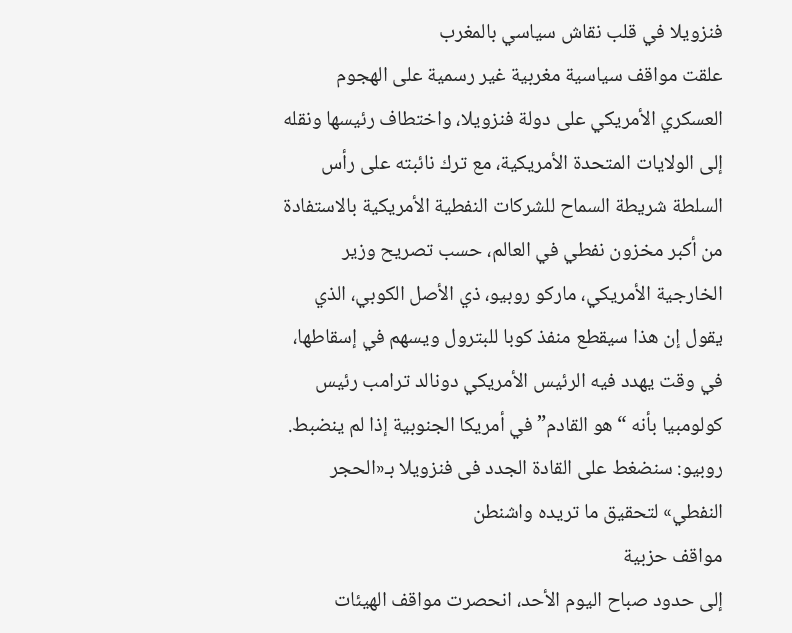فنزويلا في قلب نقاش سياسي بالمغرب
علقت مواقف سياسية مغربية غير رسمية على الهجوم العسكري الأمريكي على دولة فنزويلا، واختطاف رئيسها ونقله إلى الولايات المتحدة الأمريكية، مع ترك نائبته على رأس السلطة شريطة السماح للشركات النفطية الأمريكية بالاستفادة من أكبر مخزون نفطي في العالم، حسب تصريح وزير الخارجية الأمريكي، ماركو روبيو، ذي الأصل الكوبي، الذي يقول إن هذا سيقطع منفذ كوبا للبترول ويسهم في إسقاطها، في وقت يهدد فيه الرئيس الأمريكي دونالد ترامب رئيس كولومبيا بأنه “هو القادم” في أمريكا الجنوبية إذا لم ينضبط.
روبيو: سنضغط على القادة الجدد فى فنزويلا بـ«الحجر النفطي» لتحقيق ما تريده واشنطن
مواقف حزبية
إلى حدود صباح اليوم الأحد، انحصرت مواقف الهيئات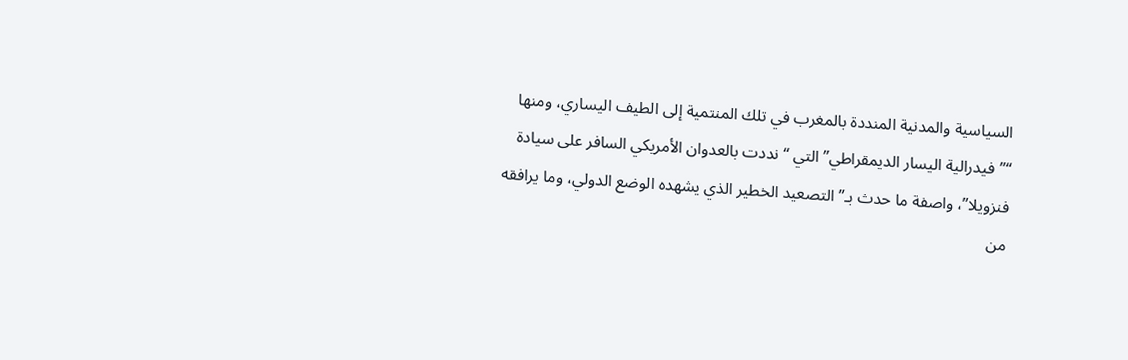السياسية والمدنية المنددة بالمغرب في تلك المنتمية إلى الطيف اليساري، ومنها “”فيدرالية اليسار الديمقراطي” التي “نددت بالعدوان الأمريكي السافر على سيادة فنزويلا”، واصفة ما حدث بـ”التصعيد الخطير الذي يشهده الوضع الدولي، وما يرافقه من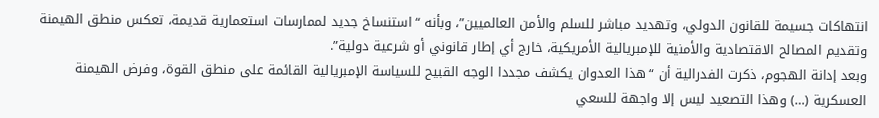انتهاكات جسيمة للقانون الدولي، وتهديد مباشر للسلم والأمن العالميين”، وبأنه “استنساخ جديد لممارسات استعمارية قديمة، تعكس منطق الهيمنة وتقديم المصالح الاقتصادية والأمنية للإمبريالية الأمريكية، خارج أي إطار قانوني أو شرعية دولية”.
وبعد إدانة الهجوم، ذكرت الفدرالية أن “هذا العدوان يكشف مجددا الوجه القبيح للسياسة الإمبريالية القائمة على منطق القوة، وفرض الهيمنة العسكرية (…) وهذا التصعيد ليس إلا واجهة للسعي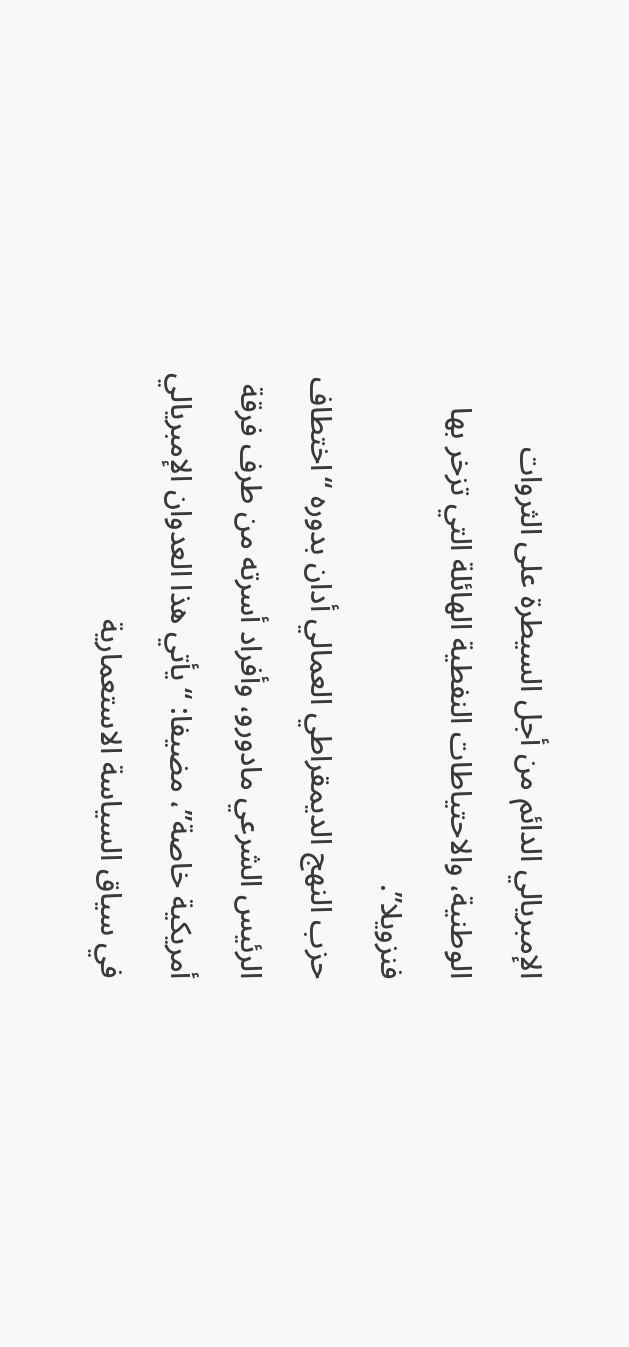الإمبريالي الدائم من أجل السيطرة على الثروات الوطنية، والاحتياطات النفطية الهائلة التي تزخر بها فنزويلا”.
حزب النهج الديمقراطي العمالي أدان بدوره “اختطاف الرئيس الشرعي مادورو، وأفراد أسرته من طرف فرقة أمريكية خاصة”، مضيفا: “يأتي هذا العدوان الإمبريالي في سياق السياسة الاستعمارية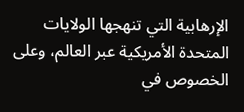الإرهابية التي تنهجها الولايات المتحدة الأمريكية عبر العالم، وعلى الخصوص في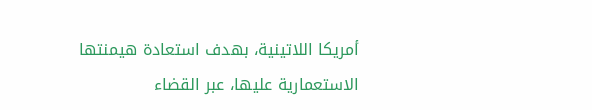أمريكا اللاتينية، بهدف استعادة هيمنتها الاستعمارية عليها، عبر القضاء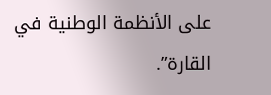على الأنظمة الوطنية في القارة”.